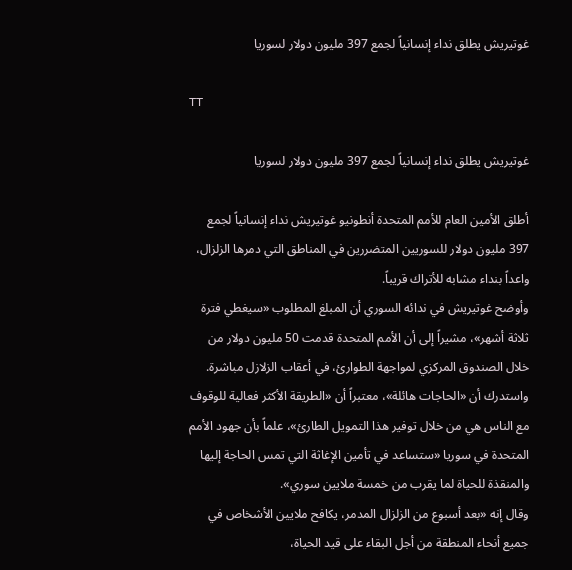غوتيريش يطلق نداء إنسانياً لجمع 397 مليون دولار لسوريا

TT

غوتيريش يطلق نداء إنسانياً لجمع 397 مليون دولار لسوريا

أطلق الأمين العام للأمم المتحدة أنطونيو غوتيريش نداء إنسانياً لجمع 397 مليون دولار للسوريين المتضررين في المناطق التي دمرها الزلزال، واعداً بنداء مشابه للأتراك قريباً.
وأوضح غوتيريش في ندائه السوري أن المبلغ المطلوب «سيغطي فترة ثلاثة أشهر»، مشيراً إلى أن الأمم المتحدة قدمت 50 مليون دولار من خلال الصندوق المركزي لمواجهة الطوارئ، في أعقاب الزلازل مباشرة. واستدرك أن «الحاجات هائلة»، معتبراً أن «الطريقة الأكثر فعالية للوقوف مع الناس هي من خلال توفير هذا التمويل الطارئ»، علماً بأن جهود الأمم المتحدة في سوريا «ستساعد في تأمين الإغاثة التي تمس الحاجة إليها والمنقذة للحياة لما يقرب من خمسة ملايين سوري».
وقال إنه «بعد أسبوع من الزلزال المدمر، يكافح ملايين الأشخاص في جميع أنحاء المنطقة من أجل البقاء على قيد الحياة،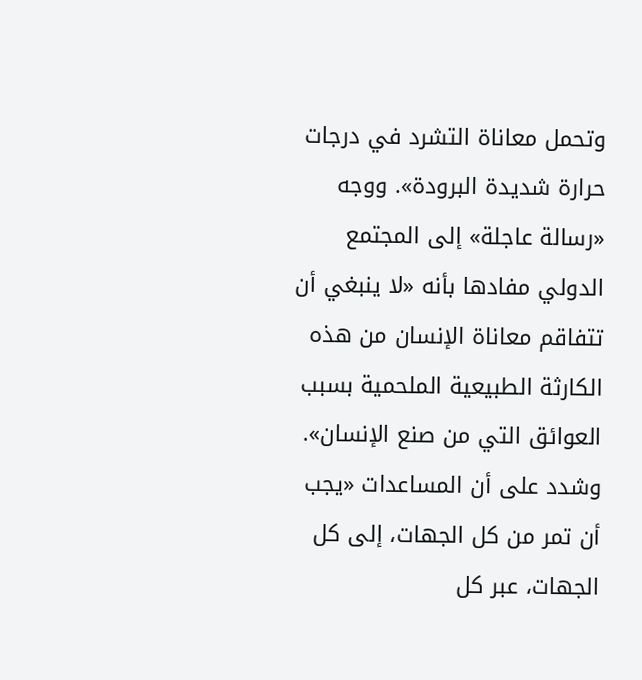وتحمل معاناة التشرد في درجات حرارة شديدة البرودة». ووجه «رسالة عاجلة» إلى المجتمع الدولي مفادها بأنه «لا ينبغي أن تتفاقم معاناة الإنسان من هذه الكارثة الطبيعية الملحمية بسبب العوائق التي من صنع الإنسان». وشدد على أن المساعدات «يجب أن تمر من كل الجهات، إلى كل الجهات، عبر كل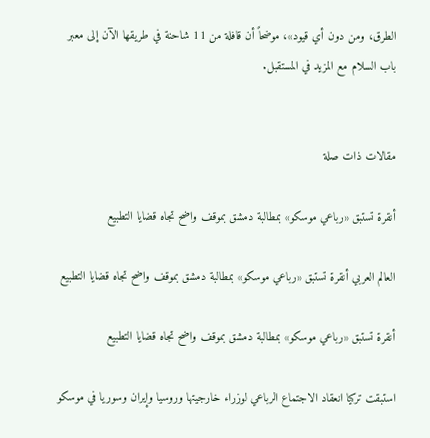الطرق، ومن دون أي قيود»، موضحاً أن قافلة من 11 شاحنة في طريقها الآن إلى معبر باب السلام مع المزيد في المستقبل.


مقالات ذات صلة

أنقرة تستبق «رباعي موسكو» بمطالبة دمشق بموقف واضح تجاه قضايا التطبيع

العالم العربي أنقرة تستبق «رباعي موسكو» بمطالبة دمشق بموقف واضح تجاه قضايا التطبيع

أنقرة تستبق «رباعي موسكو» بمطالبة دمشق بموقف واضح تجاه قضايا التطبيع

استبقت تركيا انعقاد الاجتماع الرباعي لوزراء خارجيتها وروسيا وإيران وسوريا في موسكو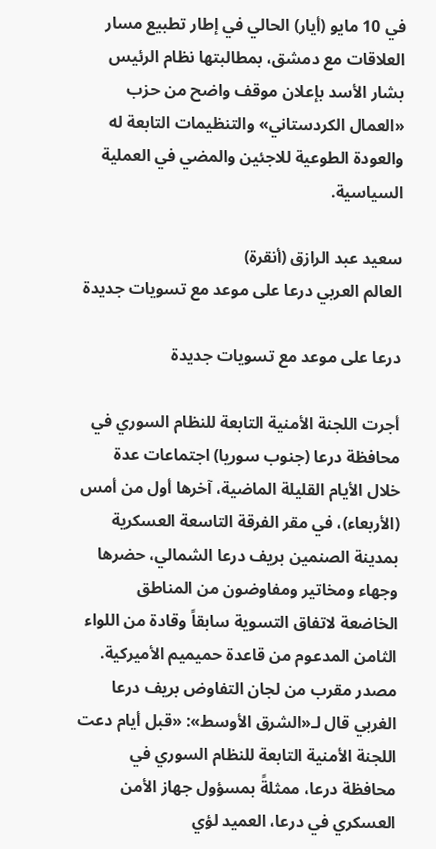في 10 مايو (أيار) الحالي في إطار تطبيع مسار العلاقات مع دمشق، بمطالبتها نظام الرئيس بشار الأسد بإعلان موقف واضح من حزب «العمال الكردستاني» والتنظيمات التابعة له والعودة الطوعية للاجئين والمضي في العملية السياسية.

سعيد عبد الرازق (أنقرة)
العالم العربي درعا على موعد مع تسويات جديدة

درعا على موعد مع تسويات جديدة

أجرت اللجنة الأمنية التابعة للنظام السوري في محافظة درعا (جنوب سوريا) اجتماعات عدة خلال الأيام القليلة الماضية، آخرها أول من أمس (الأربعاء)، في مقر الفرقة التاسعة العسكرية بمدينة الصنمين بريف درعا الشمالي، حضرها وجهاء ومخاتير ومفاوضون من المناطق الخاضعة لاتفاق التسوية سابقاً وقادة من اللواء الثامن المدعوم من قاعدة حميميم الأميركية. مصدر مقرب من لجان التفاوض بريف درعا الغربي قال لـ«الشرق الأوسط»: «قبل أيام دعت اللجنة الأمنية التابعة للنظام السوري في محافظة درعا، ممثلةً بمسؤول جهاز الأمن العسكري في درعا، العميد لؤي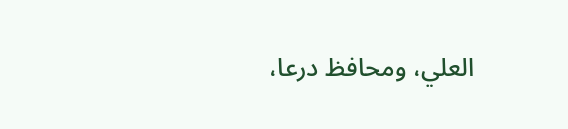العلي، ومحافظ درعا،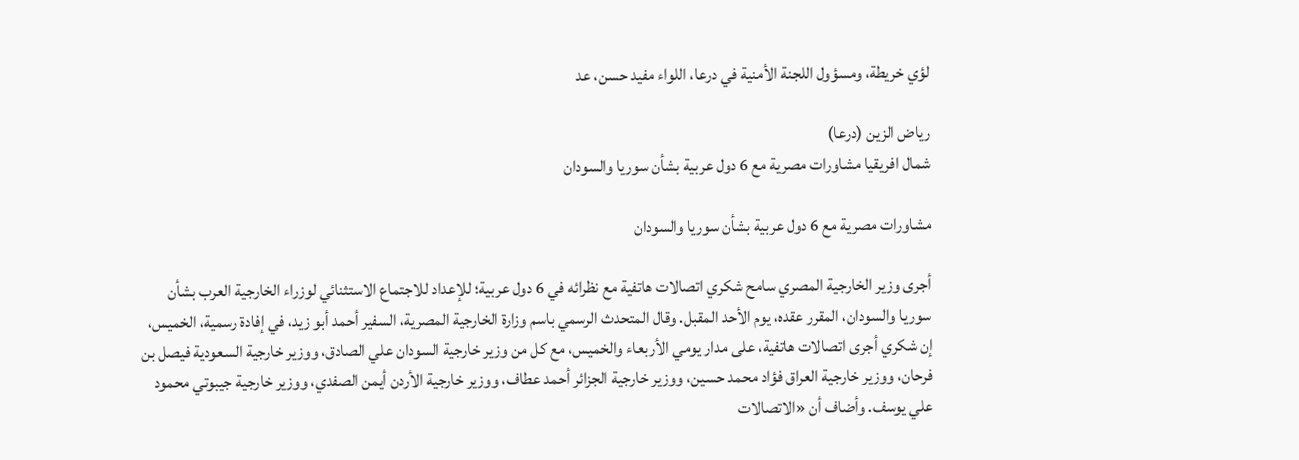لؤي خريطة، ومسؤول اللجنة الأمنية في درعا، اللواء مفيد حسن، عد

رياض الزين (درعا)
شمال افريقيا مشاورات مصرية مع 6 دول عربية بشأن سوريا والسودان

مشاورات مصرية مع 6 دول عربية بشأن سوريا والسودان

أجرى وزير الخارجية المصري سامح شكري اتصالات هاتفية مع نظرائه في 6 دول عربية؛ للإعداد للاجتماع الاستثنائي لوزراء الخارجية العرب بشأن سوريا والسودان، المقرر عقده، يوم الأحد المقبل. وقال المتحدث الرسمي باسم وزارة الخارجية المصرية، السفير أحمد أبو زيد، في إفادة رسمية، الخميس، إن شكري أجرى اتصالات هاتفية، على مدار يومي الأربعاء والخميس، مع كل من وزير خارجية السودان علي الصادق، ووزير خارجية السعودية فيصل بن فرحان، ووزير خارجية العراق فؤاد محمد حسين، ووزير خارجية الجزائر أحمد عطاف، ووزير خارجية الأردن أيمن الصفدي، ووزير خارجية جيبوتي محمود علي يوسف. وأضاف أن «الاتصالات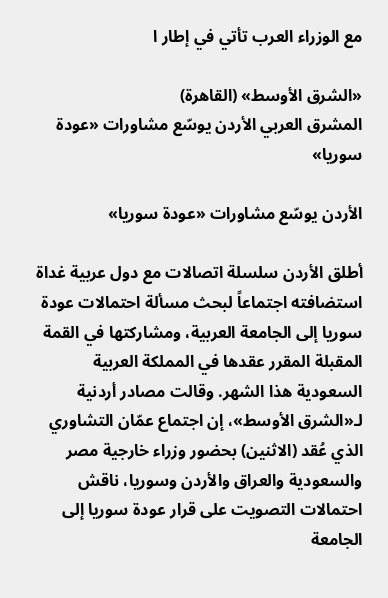مع الوزراء العرب تأتي في إطار ا

«الشرق الأوسط» (القاهرة)
المشرق العربي الأردن يوسّع مشاورات «عودة سوريا»

الأردن يوسّع مشاورات «عودة سوريا»

أطلق الأردن سلسلة اتصالات مع دول عربية غداة استضافته اجتماعاً لبحث مسألة احتمالات عودة سوريا إلى الجامعة العربية، ومشاركتها في القمة المقبلة المقرر عقدها في المملكة العربية السعودية هذا الشهر. وقالت مصادر أردنية لـ«الشرق الأوسط»، إن اجتماع عمّان التشاوري الذي عُقد (الاثنين) بحضور وزراء خارجية مصر والسعودية والعراق والأردن وسوريا، ناقش احتمالات التصويت على قرار عودة سوريا إلى الجامعة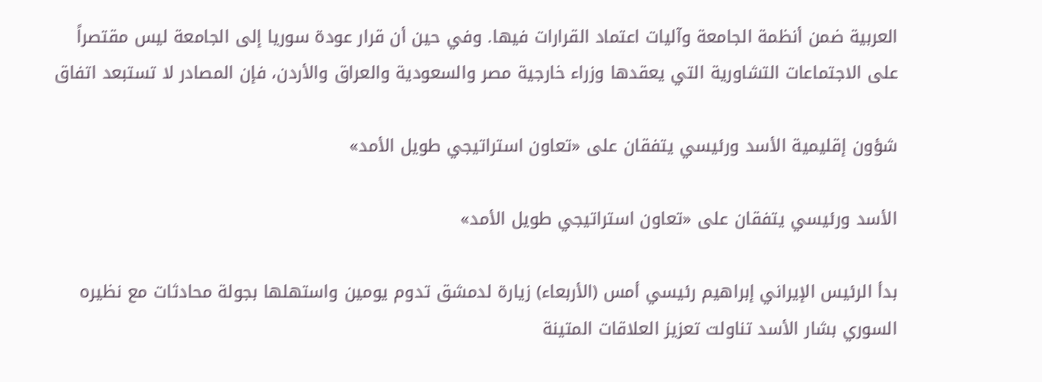العربية ضمن أنظمة الجامعة وآليات اعتماد القرارات فيها. وفي حين أن قرار عودة سوريا إلى الجامعة ليس مقتصراً على الاجتماعات التشاورية التي يعقدها وزراء خارجية مصر والسعودية والعراق والأردن، فإن المصادر لا تستبعد اتفاق

شؤون إقليمية الأسد ورئيسي يتفقان على «تعاون استراتيجي طويل الأمد»

الأسد ورئيسي يتفقان على «تعاون استراتيجي طويل الأمد»

بدأ الرئيس الإيراني إبراهيم رئيسي أمس (الأربعاء) زيارة لدمشق تدوم يومين واستهلها بجولة محادثات مع نظيره السوري بشار الأسد تناولت تعزيز العلاقات المتينة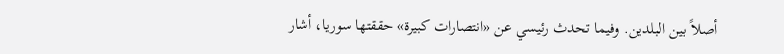أصلاً بين البلدين. وفيما تحدث رئيسي عن «انتصارات كبيرة» حققتها سوريا، أشار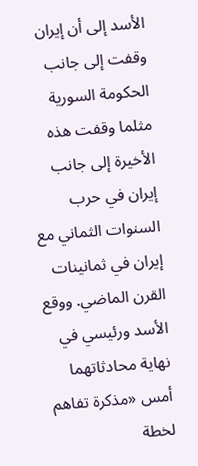الأسد إلى أن إيران وقفت إلى جانب الحكومة السورية مثلما وقفت هذه الأخيرة إلى جانب إيران في حرب السنوات الثماني مع إيران في ثمانينات القرن الماضي. ووقع الأسد ورئيسي في نهاية محادثاتهما أمس «مذكرة تفاهم لخطة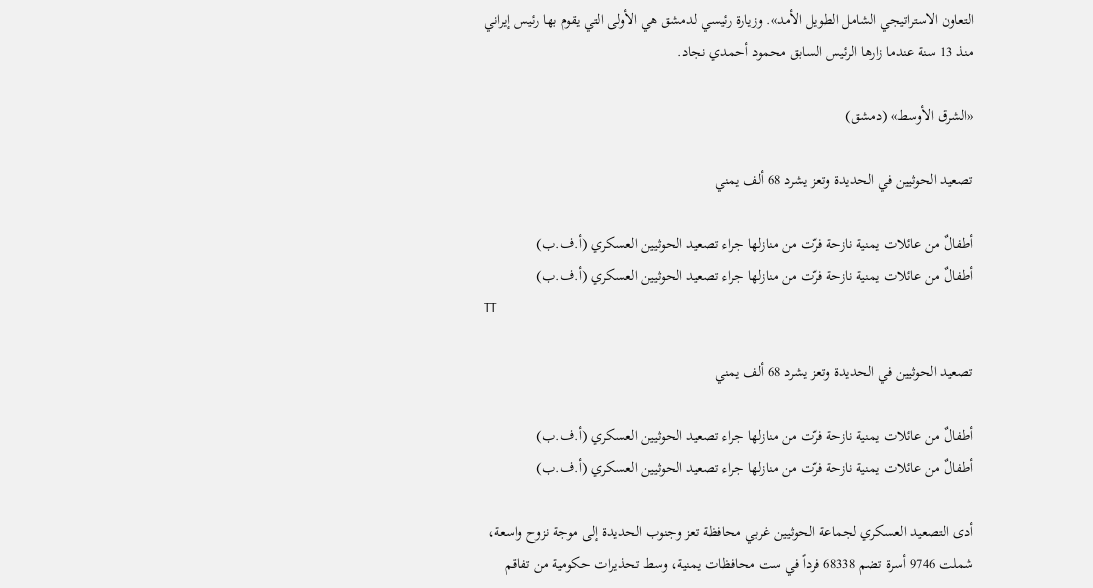التعاون الاستراتيجي الشامل الطويل الأمد». وزيارة رئيسي لدمشق هي الأولى التي يقوم بها رئيس إيراني منذ 13 سنة عندما زارها الرئيس السابق محمود أحمدي نجاد.

«الشرق الأوسط» (دمشق)

تصعيد الحوثيين في الحديدة وتعز يشرد 68 ألف يمني

أطفالٌ من عائلات يمنية نازحة فرّت من منازلها جراء تصعيد الحوثيين العسكري (أ.ف.ب)
أطفالٌ من عائلات يمنية نازحة فرّت من منازلها جراء تصعيد الحوثيين العسكري (أ.ف.ب)
TT

تصعيد الحوثيين في الحديدة وتعز يشرد 68 ألف يمني

أطفالٌ من عائلات يمنية نازحة فرّت من منازلها جراء تصعيد الحوثيين العسكري (أ.ف.ب)
أطفالٌ من عائلات يمنية نازحة فرّت من منازلها جراء تصعيد الحوثيين العسكري (أ.ف.ب)

أدى التصعيد العسكري لجماعة الحوثيين غربي محافظة تعز وجنوب الحديدة إلى موجة نزوح واسعة، شملت 9746 أسرة تضم 68338 فرداً في ست محافظات يمنية، وسط تحذيرات حكومية من تفاقم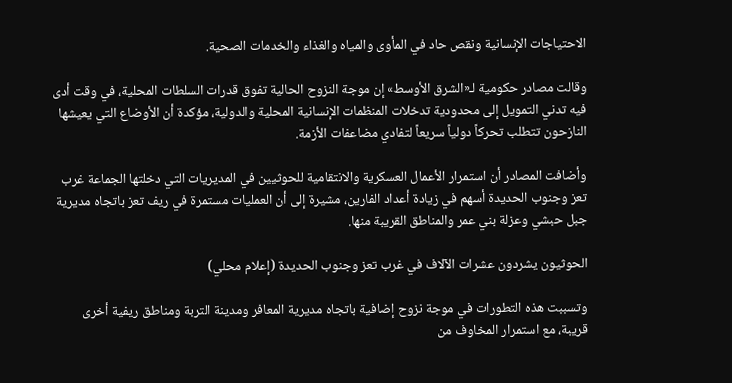الاحتياجات الإنسانية ونقص حاد في المأوى والمياه والغذاء والخدمات الصحية.

وقالت مصادر حكومية لـ«الشرق الأوسط» إن موجة النزوح الحالية تفوق قدرات السلطات المحلية، في وقت أدى فيه تدني التمويل إلى محدودية تدخلات المنظمات الإنسانية المحلية والدولية، مؤكدة أن الأوضاع التي يعيشها النازحون تتطلب تحركاً دولياً سريعاً لتفادي مضاعفات الأزمة.

وأضافت المصادر أن استمرار الأعمال العسكرية والانتقامية للحوثيين في المديريات التي دخلتها الجماعة غرب تعز وجنوب الحديدة أسهم في زيادة أعداد الفارين، مشيرة إلى أن العمليات مستمرة في ريف تعز باتجاه مديرية جبل حبشي وعزلة بني عمر والمناطق القريبة منها.

الحوثيون يشردون عشرات الآلاف في غرب تعز وجنوب الحديدة (إعلام محلي)

وتسببت هذه التطورات في موجة نزوح إضافية باتجاه مديرية المعافر ومدينة التربة ومناطق ريفية أخرى قريبة، مع استمرار المخاوف من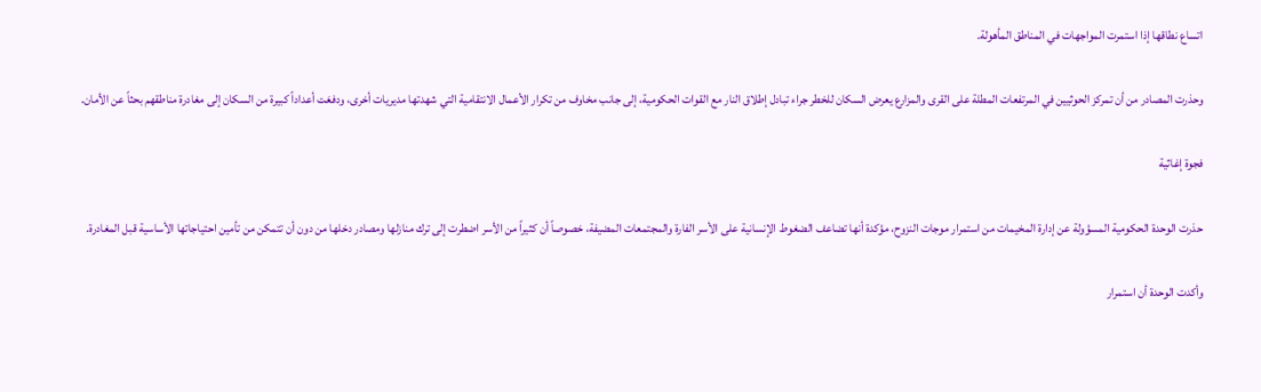اتساع نطاقها إذا استمرت المواجهات في المناطق المأهولة.

وحذرت المصادر من أن تمركز الحوثيين في المرتفعات المطلة على القرى والمزارع يعرض السكان للخطر جراء تبادل إطلاق النار مع القوات الحكومية، إلى جانب مخاوف من تكرار الأعمال الانتقامية التي شهدتها مديريات أخرى، ودفعَت أعداداً كبيرة من السكان إلى مغادرة مناطقهم بحثاً عن الأمان.

فجوة إغاثية

حذرت الوحدة الحكومية المسؤولة عن إدارة المخيمات من استمرار موجات النزوح، مؤكدة أنها تضاعف الضغوط الإنسانية على الأسر الفارة والمجتمعات المضيفة، خصوصاً أن كثيراً من الأسر اضطرت إلى ترك منازلها ومصادر دخلها من دون أن تتمكن من تأمين احتياجاتها الأساسية قبل المغادرة.

وأكدت الوحدة أن استمرار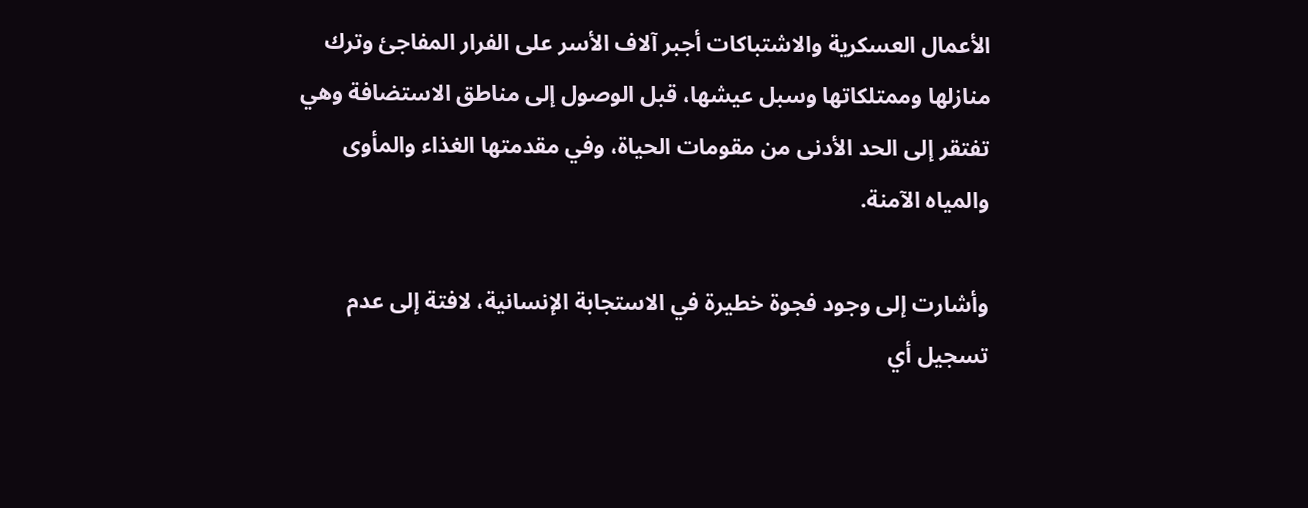الأعمال العسكرية والاشتباكات أجبر آلاف الأسر على الفرار المفاجئ وترك منازلها وممتلكاتها وسبل عيشها، قبل الوصول إلى مناطق الاستضافة وهي تفتقر إلى الحد الأدنى من مقومات الحياة، وفي مقدمتها الغذاء والمأوى والمياه الآمنة.

وأشارت إلى وجود فجوة خطيرة في الاستجابة الإنسانية، لافتة إلى عدم تسجيل أي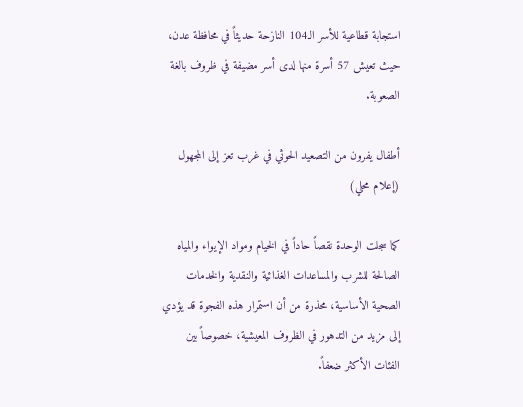استجابة قطاعية للأسر الـ104 النازحة حديثاً في محافظة عدن، حيث تعيش 57 أسرة منها لدى أسر مضيفة في ظروف بالغة الصعوبة.

أطفال يفرون من التصعيد الحوثي في غرب تعز إلى المجهول (إعلام محلي)

كما سجلت الوحدة نقصاً حاداً في الخيام ومواد الإيواء والمياه الصالحة للشرب والمساعدات الغذائية والنقدية والخدمات الصحية الأساسية، محذرة من أن استمرار هذه الفجوة قد يؤدي إلى مزيد من التدهور في الظروف المعيشية، خصوصاً بين الفئات الأكثر ضعفاً.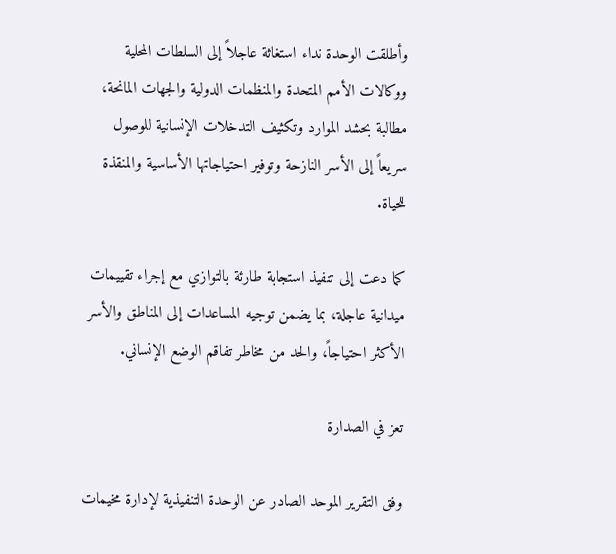وأطلقت الوحدة نداء استغاثة عاجلاً إلى السلطات المحلية ووكالات الأمم المتحدة والمنظمات الدولية والجهات المانحة، مطالبة بحشد الموارد وتكثيف التدخلات الإنسانية للوصول سريعاً إلى الأسر النازحة وتوفير احتياجاتها الأساسية والمنقذة للحياة.

كما دعت إلى تنفيذ استجابة طارئة بالتوازي مع إجراء تقييمات ميدانية عاجلة، بما يضمن توجيه المساعدات إلى المناطق والأسر الأكثر احتياجاً، والحد من مخاطر تفاقم الوضع الإنساني.

تعز في الصدارة

وفق التقرير الموحد الصادر عن الوحدة التنفيذية لإدارة مخيمات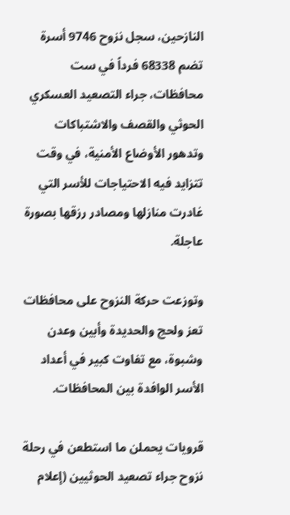النازحين، سجل نزوح 9746 أسرة تضم 68338 فرداً في ست محافظات، جراء التصعيد العسكري الحوثي والقصف والاشتباكات وتدهور الأوضاع الأمنية، في وقت تتزايد فيه الاحتياجات للأسر التي غادرت منازلها ومصادر رزقها بصورة عاجلة.

وتوزعت حركة النزوح على محافظات تعز ولحج والحديدة وأبين وعدن وشبوة، مع تفاوت كبير في أعداد الأسر الوافدة بين المحافظات.

قرويات يحملن ما استطعن في رحلة نزوح جراء تصعيد الحوثيين (إعلام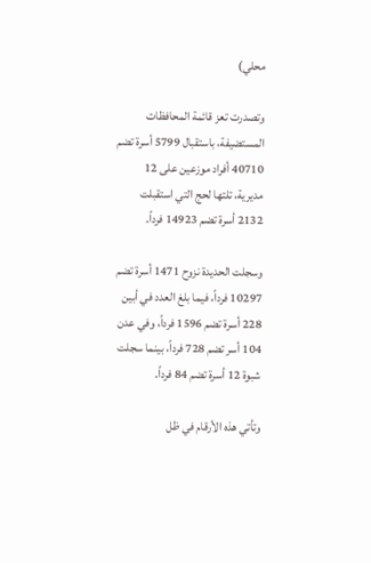محلي)

وتصدرت تعز قائمة المحافظات المستضيفة، باستقبال 5799 أسرة تضم 40710 أفراد موزعين على 12 مديرية، تلتها لحج التي استقبلت 2132 أسرة تضم 14923 فرداً.

وسجلت الحديدة نزوح 1471 أسرة تضم 10297 فرداً، فيما بلغ العدد في أبين 228 أسرة تضم 1596 فرداً، وفي عدن 104 أسر تضم 728 فرداً، بينما سجلت شبوة 12 أسرة تضم 84 فرداً.

وتأتي هذه الأرقام في ظل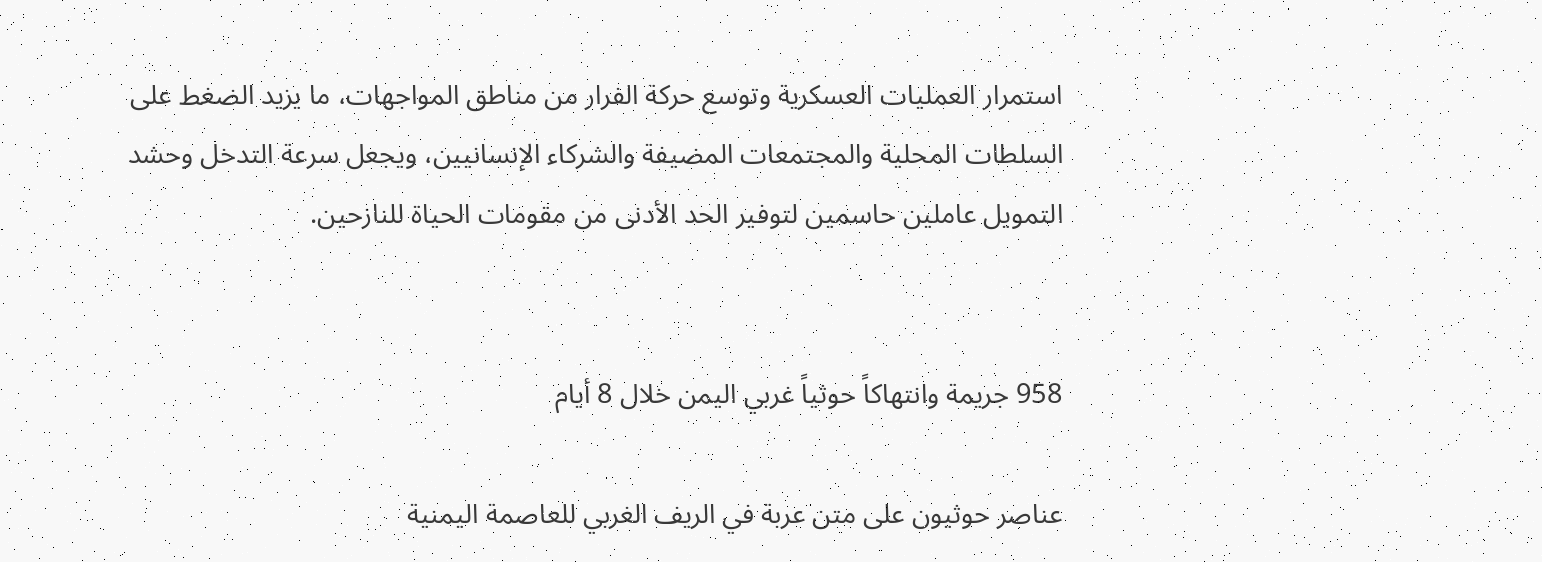استمرار العمليات العسكرية وتوسع حركة الفرار من مناطق المواجهات، ما يزيد الضغط على السلطات المحلية والمجتمعات المضيفة والشركاء الإنسانيين، ويجعل سرعة التدخل وحشد التمويل عاملين حاسمين لتوفير الحد الأدنى من مقومات الحياة للنازحين.


958 جريمة وانتهاكاً حوثياً غربي اليمن خلال 8 أيام

عناصر حوثيون على متن عربة في الريف الغربي للعاصمة اليمنية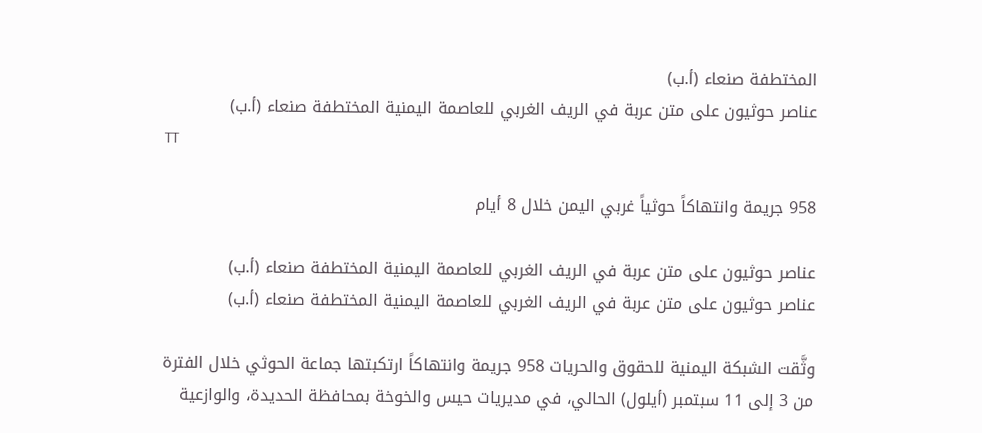المختطفة صنعاء (أ.ب)
عناصر حوثيون على متن عربة في الريف الغربي للعاصمة اليمنية المختطفة صنعاء (أ.ب)
TT

958 جريمة وانتهاكاً حوثياً غربي اليمن خلال 8 أيام

عناصر حوثيون على متن عربة في الريف الغربي للعاصمة اليمنية المختطفة صنعاء (أ.ب)
عناصر حوثيون على متن عربة في الريف الغربي للعاصمة اليمنية المختطفة صنعاء (أ.ب)

وثَّقت الشبكة اليمنية للحقوق والحريات 958 جريمة وانتهاكاً ارتكبتها جماعة الحوثي خلال الفترة من 3 إلى 11 سبتمبر (أيلول) الحالي، في مديريات حيس والخوخة بمحافظة الحديدة، والوازعية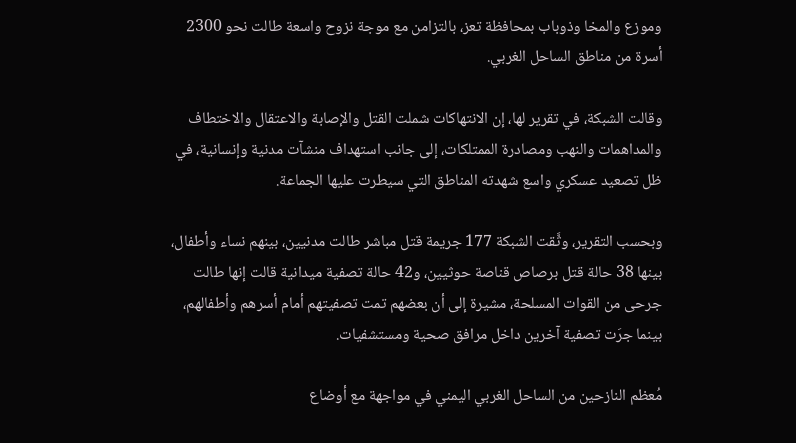وموزع والمخا وذوباب بمحافظة تعز، بالتزامن مع موجة نزوح واسعة طالت نحو 2300 أسرة من مناطق الساحل الغربي.

وقالت الشبكة، في تقرير لها، إن الانتهاكات شملت القتل والإصابة والاعتقال والاختطاف والمداهمات والنهب ومصادرة الممتلكات، إلى جانب استهداف منشآت مدنية وإنسانية، في ظل تصعيد عسكري واسع شهدته المناطق التي سيطرت عليها الجماعة.

وبحسب التقرير، وثَّقت الشبكة 177 جريمة قتل مباشر طالت مدنيين، بينهم نساء وأطفال، بينها 38 حالة قتل برصاص قناصة حوثيين، و42 حالة تصفية ميدانية قالت إنها طالت جرحى من القوات المسلحة، مشيرة إلى أن بعضهم تمت تصفيتهم أمام أسرهم وأطفالهم، بينما جرَت تصفية آخرين داخل مرافق صحية ومستشفيات.

مُعظم النازحين من الساحل الغربي اليمني في مواجهة مع أوضاع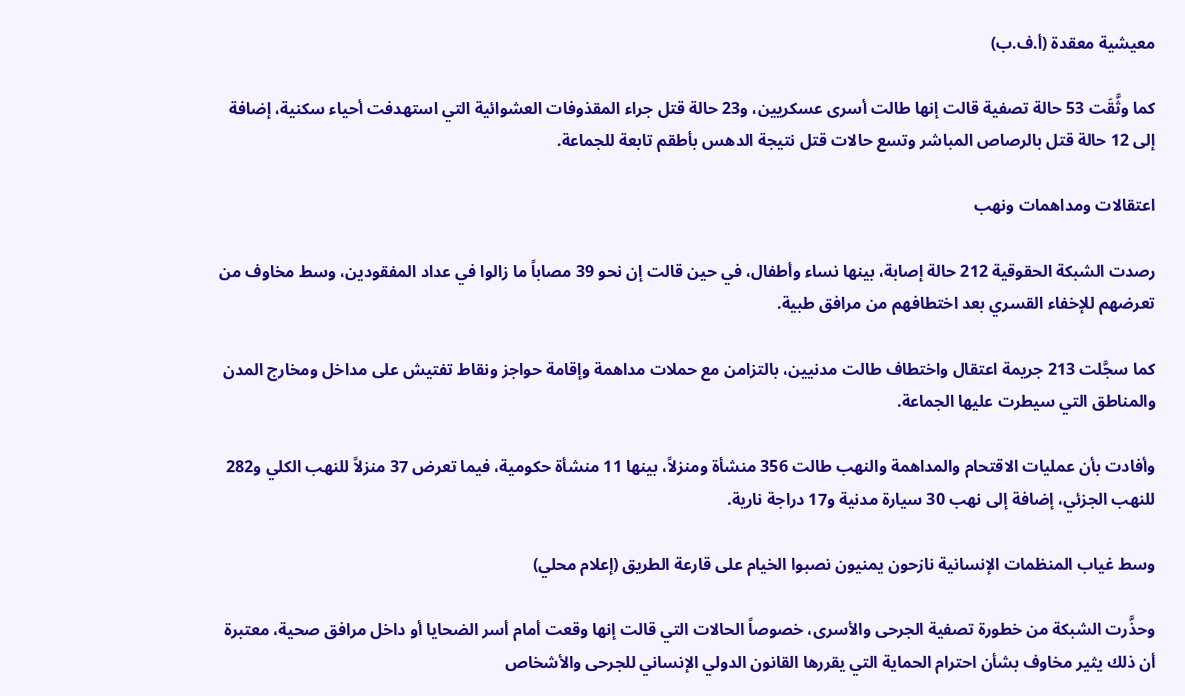معيشية معقدة (أ.ف.ب)

كما وثَّقَت 53 حالة تصفية قالت إنها طالت أسرى عسكريين، و23 حالة قتل جراء المقذوفات العشوائية التي استهدفت أحياء سكنية، إضافة إلى 12 حالة قتل بالرصاص المباشر وتسع حالات قتل نتيجة الدهس بأطقم تابعة للجماعة.

اعتقالات ومداهمات ونهب

رصدت الشبكة الحقوقية 212 حالة إصابة، بينها نساء وأطفال، في حين قالت إن نحو 39 مصاباً ما زالوا في عداد المفقودين، وسط مخاوف من تعرضهم للإخفاء القسري بعد اختطافهم من مرافق طبية.

كما سجَّلت 213 جريمة اعتقال واختطاف طالت مدنيين، بالتزامن مع حملات مداهمة وإقامة حواجز ونقاط تفتيش على مداخل ومخارج المدن والمناطق التي سيطرت عليها الجماعة.

وأفادت بأن عمليات الاقتحام والمداهمة والنهب طالت 356 منشأة ومنزلاً، بينها 11 منشأة حكومية، فيما تعرض 37 منزلاً للنهب الكلي و282 للنهب الجزئي، إضافة إلى نهب 30 سيارة مدنية و17 دراجة نارية.

وسط غياب المنظمات الإنسانية نازحون يمنيون نصبوا الخيام على قارعة الطريق (إعلام محلي)

وحذَّرت الشبكة من خطورة تصفية الجرحى والأسرى، خصوصاً الحالات التي قالت إنها وقعت أمام أسر الضحايا أو داخل مرافق صحية، معتبرة أن ذلك يثير مخاوف بشأن احترام الحماية التي يقررها القانون الدولي الإنساني للجرحى والأشخاص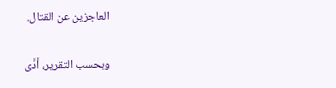العاجزين عن القتال.

وبحسب التقرير، أدَّى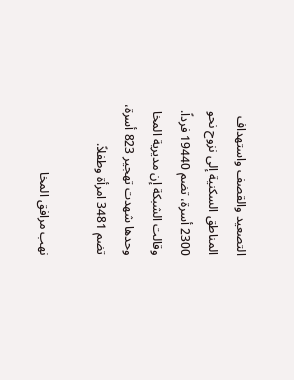التصعيد والقصف واستهداف المناطق السكنية إلى نزوح نحو 2300 أسرة، تضم 19440 فرداً. وقالت الشبكة إن مديرية المخا وحدها شهدت تهجير 823 أسرة، تضم 3481 امرأة وطفلاً.

نهب مرافق المخا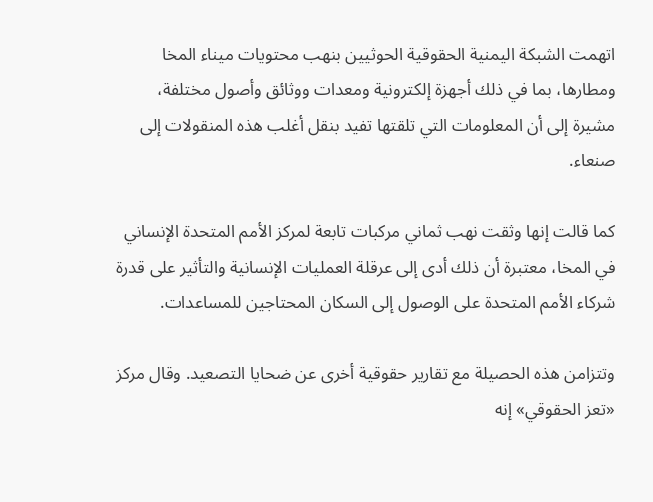اتهمت الشبكة اليمنية الحقوقية الحوثيين بنهب محتويات ميناء المخا ومطارها، بما في ذلك أجهزة إلكترونية ومعدات ووثائق وأصول مختلفة، مشيرة إلى أن المعلومات التي تلقتها تفيد بنقل أغلب هذه المنقولات إلى صنعاء.

كما قالت إنها وثقت نهب ثماني مركبات تابعة لمركز الأمم المتحدة الإنساني في المخا، معتبرة أن ذلك أدى إلى عرقلة العمليات الإنسانية والتأثير على قدرة شركاء الأمم المتحدة على الوصول إلى السكان المحتاجين للمساعدات.

وتتزامن هذه الحصيلة مع تقارير حقوقية أخرى عن ضحايا التصعيد. وقال مركز «تعز الحقوقي» إنه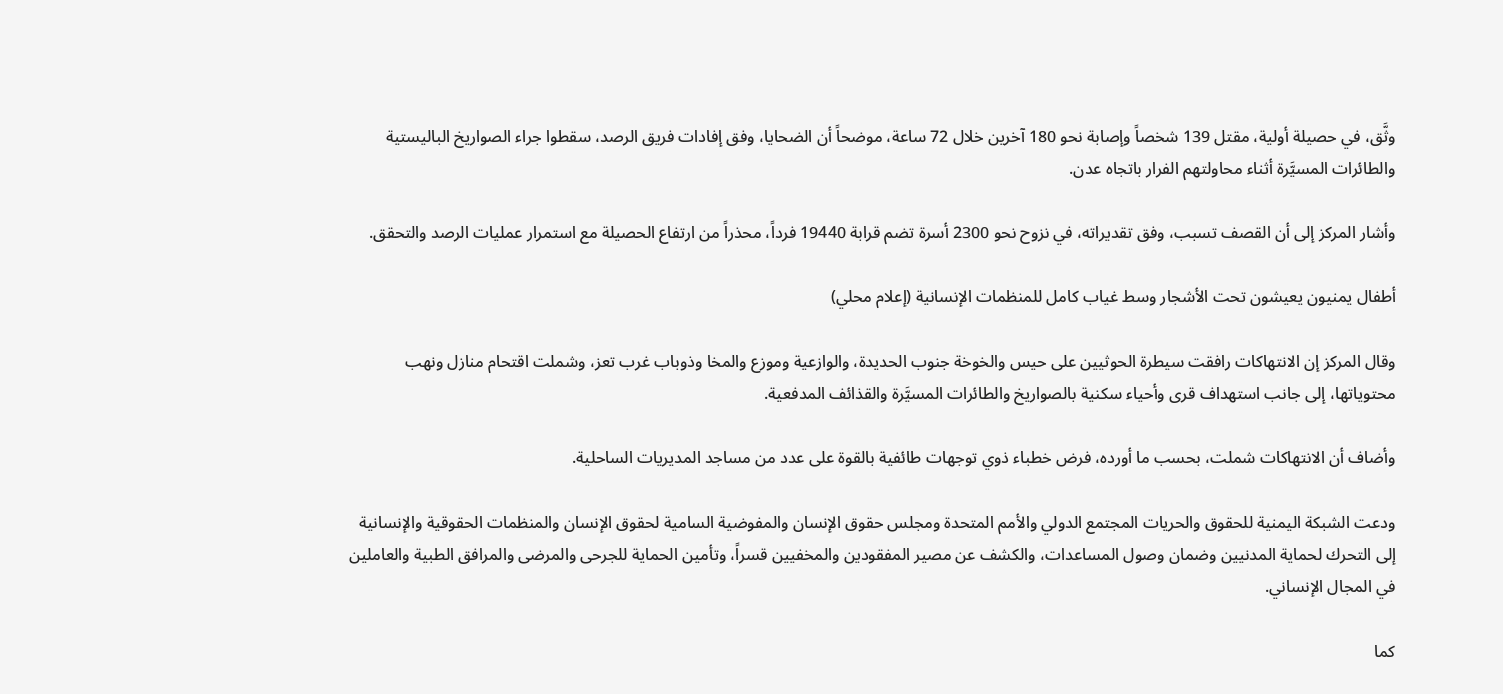وثَّق، في حصيلة أولية، مقتل 139 شخصاً وإصابة نحو 180 آخرين خلال 72 ساعة، موضحاً أن الضحايا، وفق إفادات فريق الرصد، سقطوا جراء الصواريخ الباليستية والطائرات المسيَّرة أثناء محاولتهم الفرار باتجاه عدن.

وأشار المركز إلى أن القصف تسبب، وفق تقديراته، في نزوح نحو 2300 أسرة تضم قرابة 19440 فرداً، محذراً من ارتفاع الحصيلة مع استمرار عمليات الرصد والتحقق.

أطفال يمنيون يعيشون تحت الأشجار وسط غياب كامل للمنظمات الإنسانية (إعلام محلي)

وقال المركز إن الانتهاكات رافقت سيطرة الحوثيين على حيس والخوخة جنوب الحديدة، والوازعية وموزع والمخا وذوباب غرب تعز، وشملت اقتحام منازل ونهب محتوياتها، إلى جانب استهداف قرى وأحياء سكنية بالصواريخ والطائرات المسيَّرة والقذائف المدفعية.

وأضاف أن الانتهاكات شملت، بحسب ما أورده، فرض خطباء ذوي توجهات طائفية بالقوة على عدد من مساجد المديريات الساحلية.

ودعت الشبكة اليمنية للحقوق والحريات المجتمع الدولي والأمم المتحدة ومجلس حقوق الإنسان والمفوضية السامية لحقوق الإنسان والمنظمات الحقوقية والإنسانية إلى التحرك لحماية المدنيين وضمان وصول المساعدات، والكشف عن مصير المفقودين والمخفيين قسراً، وتأمين الحماية للجرحى والمرضى والمرافق الطبية والعاملين في المجال الإنساني.

كما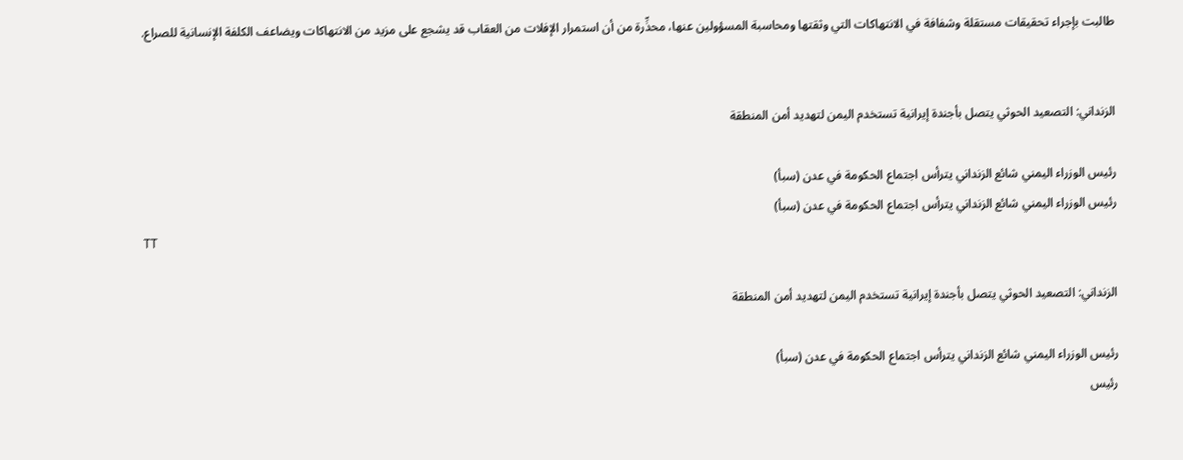طالبت بإجراء تحقيقات مستقلة وشفافة في الانتهاكات التي وثقتها ومحاسبة المسؤولين عنها، محذِّرة من أن استمرار الإفلات من العقاب قد يشجع على مزيد من الانتهاكات ويضاعف الكلفة الإنسانية للصراع.


الزنداني: التصعيد الحوثي يتصل بأجندة إيرانية تستخدم اليمن لتهديد أمن المنطقة

رئيس الوزراء اليمني شائع الزنداني يترأس اجتماع الحكومة في عدن (سبأ)
رئيس الوزراء اليمني شائع الزنداني يترأس اجتماع الحكومة في عدن (سبأ)
TT

الزنداني: التصعيد الحوثي يتصل بأجندة إيرانية تستخدم اليمن لتهديد أمن المنطقة

رئيس الوزراء اليمني شائع الزنداني يترأس اجتماع الحكومة في عدن (سبأ)
رئيس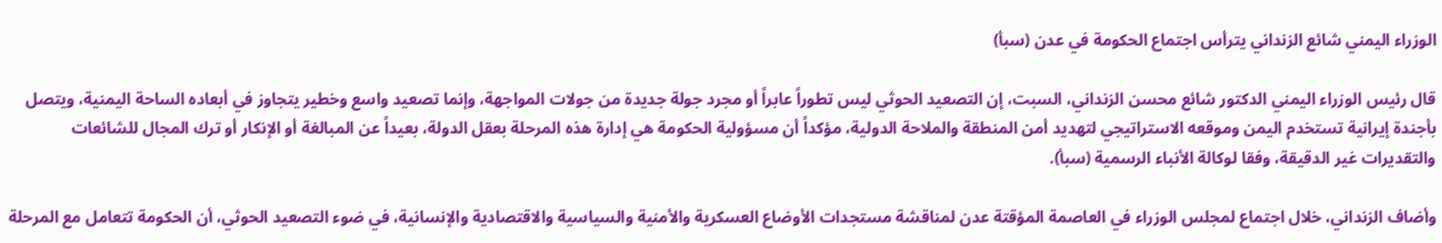الوزراء اليمني شائع الزنداني يترأس اجتماع الحكومة في عدن (سبأ)

قال رئيس الوزراء اليمني الدكتور شائع محسن الزنداني، السبت، إن التصعيد الحوثي ليس تطوراً عابراً أو مجرد جولة جديدة من جولات المواجهة، وإنما تصعيد واسع وخطير يتجاوز في أبعاده الساحة اليمنية، ويتصل بأجندة إيرانية تستخدم اليمن وموقعه الاستراتيجي لتهديد أمن المنطقة والملاحة الدولية، مؤكداً أن مسؤولية الحكومة هي إدارة هذه المرحلة بعقل الدولة، بعيداً عن المبالغة أو الإنكار أو ترك المجال للشائعات والتقديرات غير الدقيقة، وفقا لوكالة الأنباء الرسمية (سبأ).

وأضاف الزنداني، خلال اجتماع لمجلس الوزراء في العاصمة المؤقتة عدن لمناقشة مستجدات الأوضاع العسكرية والأمنية والسياسية والاقتصادية والإنسانية، في ضوء التصعيد الحوثي، أن الحكومة تتعامل مع المرحلة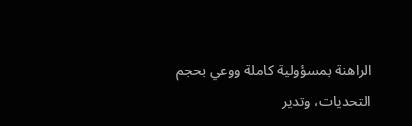الراهنة بمسؤولية كاملة ووعي بحجم التحديات، وتدير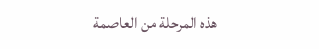هذه المرحلة من العاصمة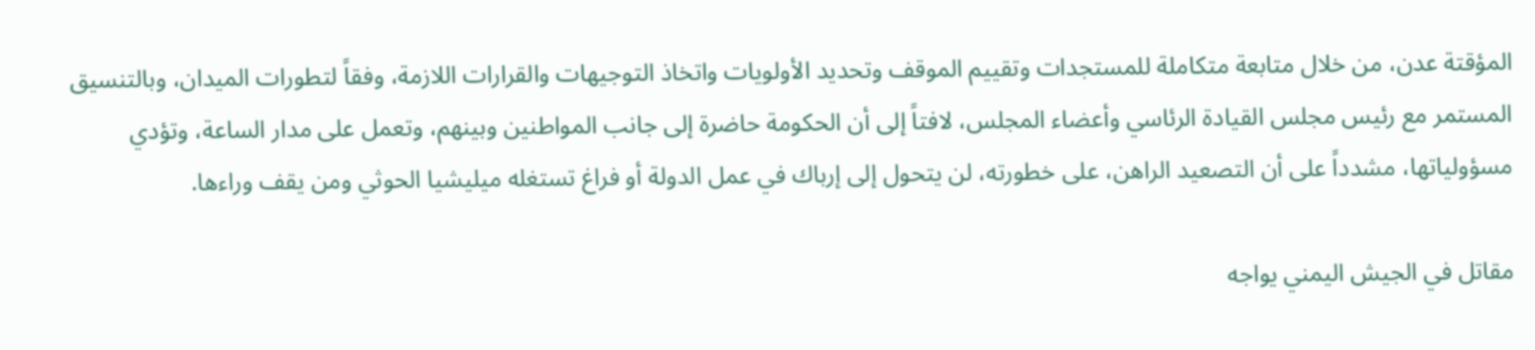المؤقتة عدن، من خلال متابعة متكاملة للمستجدات وتقييم الموقف وتحديد الأولويات واتخاذ التوجيهات والقرارات اللازمة، وفقاً لتطورات الميدان، وبالتنسيق المستمر مع رئيس مجلس القيادة الرئاسي وأعضاء المجلس، لافتاً إلى أن الحكومة حاضرة إلى جانب المواطنين وبينهم، وتعمل على مدار الساعة، وتؤدي مسؤولياتها، مشدداً على أن التصعيد الراهن، على خطورته، لن يتحول إلى إرباك في عمل الدولة أو فراغ تستغله ميليشيا الحوثي ومن يقف وراءها.

مقاتل في الجيش اليمني يواجه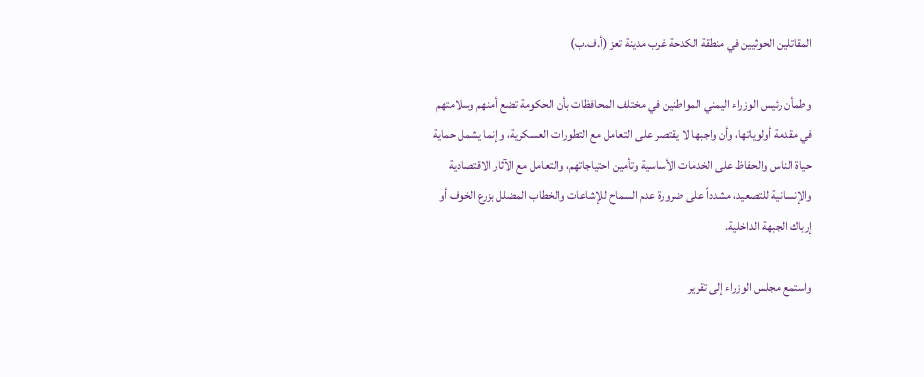المقاتلين الحوثيين في منطقة الكدحة غرب مدينة تعز (أ.ف.ب)

وطمأن رئيس الوزراء اليمني المواطنين في مختلف المحافظات بأن الحكومة تضع أمنهم وسلامتهم في مقدمة أولوياتها، وأن واجبها لا يقتصر على التعامل مع التطورات العسكرية، وإنما يشمل حماية حياة الناس والحفاظ على الخدمات الأساسية وتأمين احتياجاتهم، والتعامل مع الآثار الاقتصادية والإنسانية للتصعيد، مشدداً على ضرورة عدم السماح للإشاعات والخطاب المضلل بزرع الخوف أو إرباك الجبهة الداخلية.

واستمع مجلس الوزراء إلى تقرير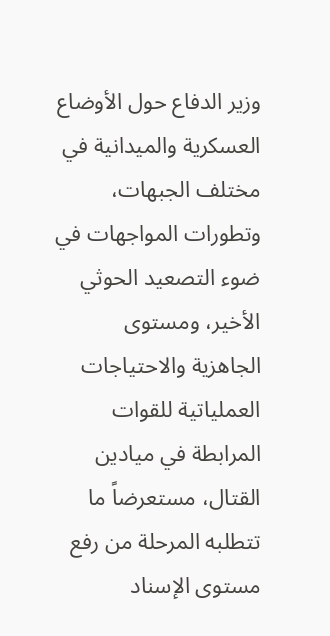وزير الدفاع حول الأوضاع العسكرية والميدانية في مختلف الجبهات، وتطورات المواجهات في ضوء التصعيد الحوثي الأخير، ومستوى الجاهزية والاحتياجات العملياتية للقوات المرابطة في ميادين القتال، مستعرضاً ما تتطلبه المرحلة من رفع مستوى الإسناد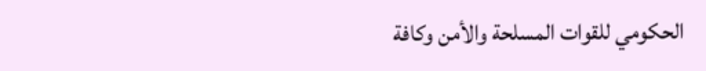الحكومي للقوات المسلحة والأمن وكافة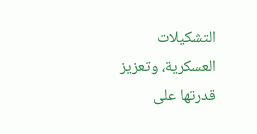التشكيلات العسكرية، وتعزيز قدرتها على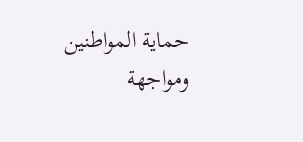حماية المواطنين ومواجهة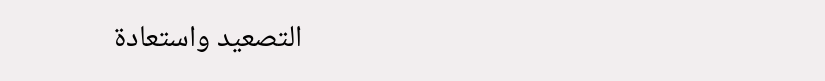التصعيد واستعادة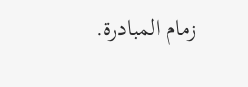زمام المبادرة.